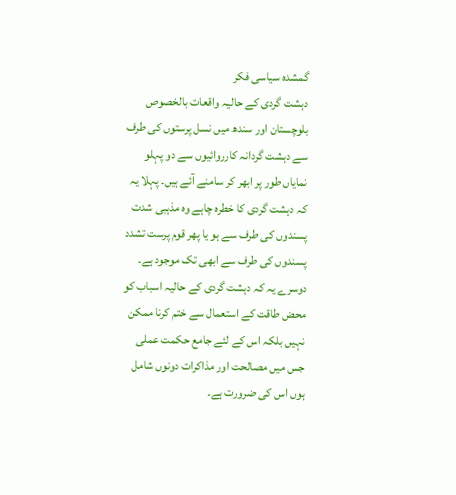گمشدہ سیاسی فکر
دہشت گردی کے حالیہ واقعات بالخصوص بلوچستان اور سندھ میں نسل پرستوں کی طرف سے دہشت گردانہ کارروائیوں سے دو پہلو نمایاں طور پر ابھر کر سامنے آئے ہیں۔ پہلا یہ کہ دہشت گردی کا خطرہ چاہے وہ مذہبی شدت پسندوں کی طرف سے ہو یا پھر قوم پرست تشدد پسندوں کی طرف سے ابھی تک موجود ہے۔ دوسرے یہ کہ دہشت گردی کے حالیہ اسباب کو محض طاقت کے استعمال سے ختم کرنا ممکن نہیں بلکہ اس کے لئے جامع حکمت عملی جس میں مصالحت اور مذاکرات دونوں شامل ہوں اس کی ضرورت ہے۔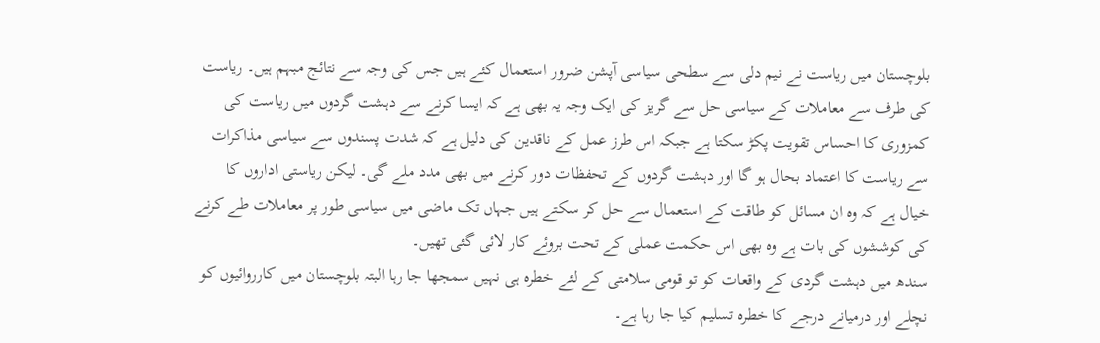بلوچستان میں ریاست نے نیم دلی سے سطحی سیاسی آپشن ضرور استعمال کئے ہیں جس کی وجہ سے نتائج مبہم ہیں۔ ریاست کی طرف سے معاملات کے سیاسی حل سے گریز کی ایک وجہ یہ بھی ہے کہ ایسا کرنے سے دہشت گردوں میں ریاست کی کمزوری کا احساس تقویت پکڑ سکتا ہے جبکہ اس طرز عمل کے ناقدین کی دلیل ہے کہ شدت پسندوں سے سیاسی مذاکرات سے ریاست کا اعتماد بحال ہو گا اور دہشت گردوں کے تحفظات دور کرنے میں بھی مدد ملے گی۔ لیکن ریاستی اداروں کا خیال ہے کہ وہ ان مسائل کو طاقت کے استعمال سے حل کر سکتے ہیں جہاں تک ماضی میں سیاسی طور پر معاملات طے کرنے کی کوششوں کی بات ہے وہ بھی اس حکمت عملی کے تحت بروئے کار لائی گئی تھیں۔
سندھ میں دہشت گردی کے واقعات کو تو قومی سلامتی کے لئے خطرہ ہی نہیں سمجھا جا رہا البتہ بلوچستان میں کارروائیوں کو نچلے اور درمیانے درجے کا خطرہ تسلیم کیا جا رہا ہے۔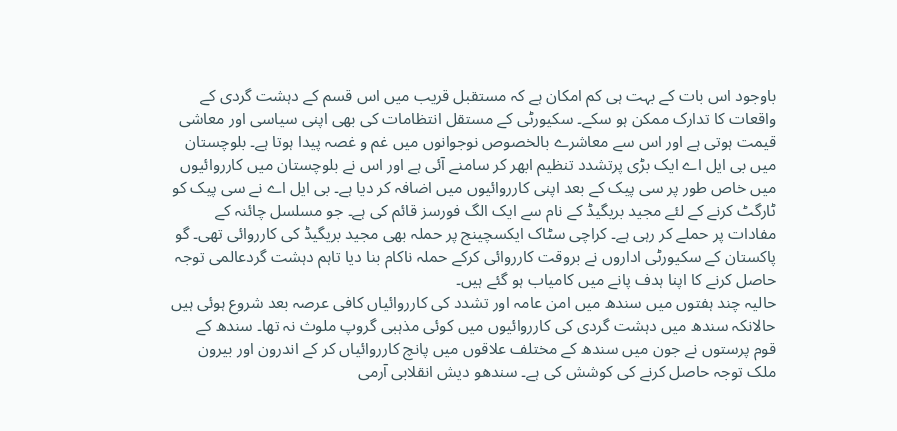باوجود اس بات کے بہت ہی کم امکان ہے کہ مستقبل قریب میں اس قسم کے دہشت گردی کے واقعات کا تدارک ممکن ہو سکے۔ سکیورٹی کے مستقل انتظامات کی بھی اپنی سیاسی اور معاشی قیمت ہوتی ہے اور اس سے معاشرے بالخصوص نوجوانوں میں غم و غصہ پیدا ہوتا ہے۔ بلوچستان میں بی ایل اے ایک بڑی پرتشدد تنظیم ابھر کر سامنے آئی ہے اور اس نے بلوچستان میں کارروائیوں میں خاص طور پر سی پیک کے بعد اپنی کارروائیوں میں اضافہ کر دیا ہے۔ بی ایل اے نے سی پیک کو ٹارگٹ کرنے کے لئے مجید بریگیڈ کے نام سے ایک الگ فورسز قائم کی ہے۔ جو مسلسل چائنہ کے مفادات پر حملے کر رہی ہے۔ کراچی سٹاک ایکسچینج پر حملہ بھی مجید بریگیڈ کی کارروائی تھی۔ گو پاکستان کے سکیورٹی اداروں نے بروقت کارروائی کرکے حملہ ناکام بنا دیا تاہم دہشت گردعالمی توجہ حاصل کرنے کا اپنا ہدف پانے میں کامیاب ہو گئے ہیں۔
حالیہ چند ہفتوں میں سندھ میں امن عامہ اور تشدد کی کارروائیاں کافی عرصہ بعد شروع ہوئی ہیں حالانکہ سندھ میں دہشت گردی کی کارروائیوں میں کوئی مذہبی گروپ ملوث نہ تھا۔ سندھ کے قوم پرستوں نے جون میں سندھ کے مختلف علاقوں میں پانچ کارروائیاں کر کے اندرون اور بیرون ملک توجہ حاصل کرنے کی کوشش کی ہے۔ سندھو دیش انقلابی آرمی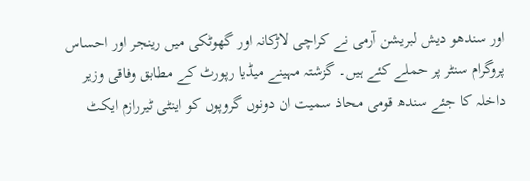اور سندھو دیش لبریشن آرمی نے کراچی لاڑکانہ اور گھوٹکی میں رینجر اور احساس پروگرام سنٹر پر حملے کئے ہیں۔ گزشتہ مہینے میڈیا رپورٹ کے مطابق وفاقی وزیر داخلہ کا جئے سندھ قومی محاذ سمیت ان دونوں گروپوں کو اینٹی ٹیررازم ایکٹ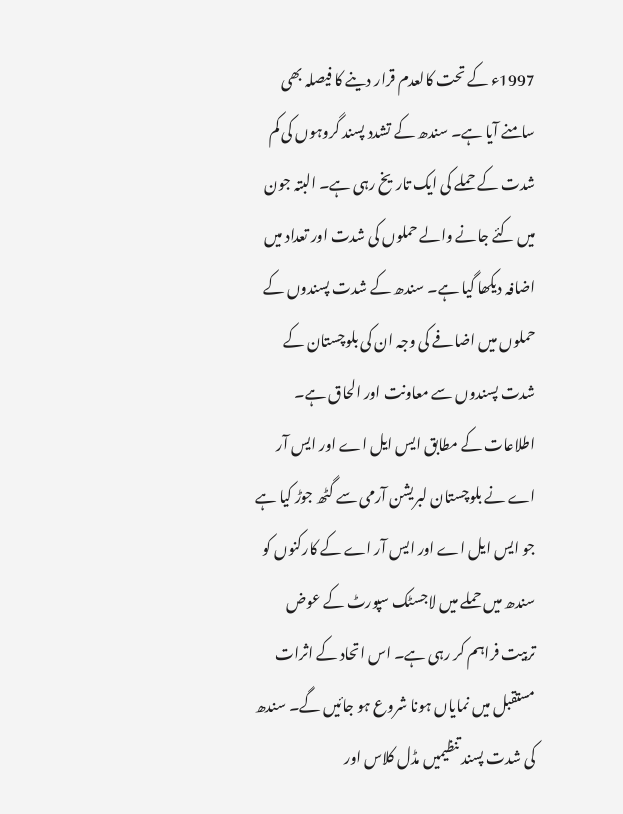1997ء کے تحت کالعدم قرار دینے کا فیصلہ بھی سامنے آیا ہے۔ سندھ کے تشدد پسند گروہوں کی کم شدت کے حملے کی ایک تاریخ رہی ہے۔ البتہ جون میں کئے جانے والے حملوں کی شدت اور تعداد میں اضافہ دیکھا گیا ہے۔ سندھ کے شدت پسندوں کے حملوں میں اضافے کی وجہ ان کی بلوچستان کے شدت پسندوں سے معاونت اور الحاق ہے۔ اطلاعات کے مطابق ایس ایل اے اور ایس آر اے نے بلوچستان لبریشن آرمی سے گٹھ جوڑ کیا ہے جو ایس ایل اے اور ایس آر اے کے کارکنوں کو سندھ میں حملے میں لاجسٹک سپورٹ کے عوض تربیت فراہم کر رہی ہے۔ اس اتحاد کے اثرات مستقبل میں نمایاں ہونا شروع ہو جائیں گے۔ سندھ کی شدت پسند تنظیمیں مڈل کلاس اور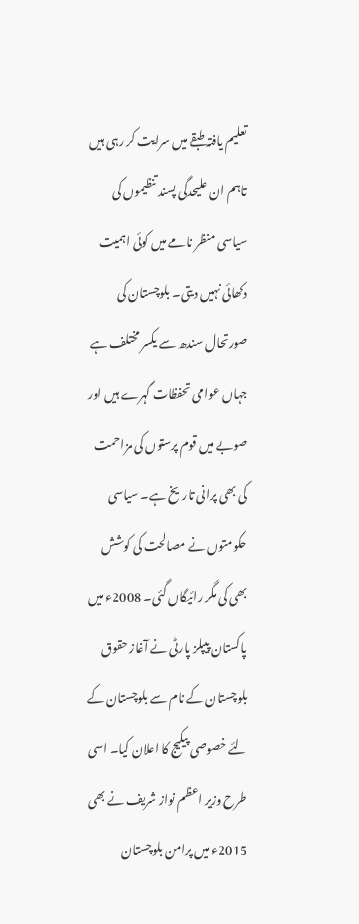تعلیم یافتہ طبقے میں سرایت کر رہی ہیں تاہم ان علیحدگی پسند تنظیموں کی سیاسی منظر نامے میں کوئی اہمیت دکھائی نہیں دیتی۔ بلوچستان کی صورتحال سندھ سے یکسر مختلف ہے جہاں عوامی تحفظات گہرے ہیں اور صوبے میں قوم پرستوں کی مزاحمت کی بھی پرانی تاریخ ہے۔ سیاسی حکومتوں نے مصالحت کی کوشش بھی کی مگر رائیگاں گئی۔ 2008ء میں پاکستان پیپلز پارٹی نے آغاز حقوق بلوچستان کے نام سے بلوچستان کے لئے خصوصی پیکیج کا اعلان کیا۔ اسی طرح وزیر اعظم نواز شریف نے بھی 2015ء میں پرامن بلوچستان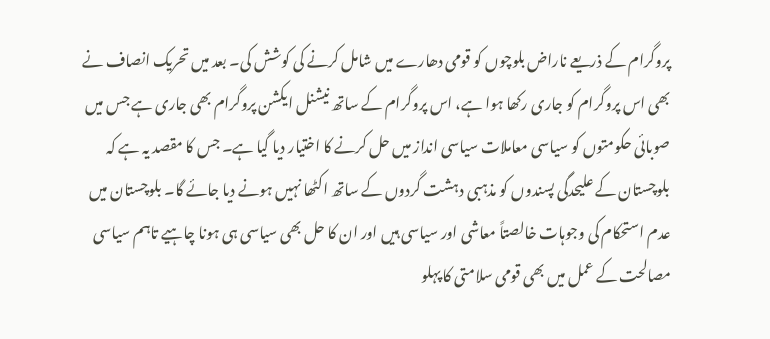پروگرام کے ذریعے ناراض بلوچوں کو قومی دھارے میں شامل کرنے کی کوشش کی۔ بعد میں تحریک انصاف نے بھی اس پروگرام کو جاری رکھا ہوا ہے، اس پروگرام کے ساتھ نیشنل ایکشن پروگرام بھی جاری ہے جس میں صوبائی حکومتوں کو سیاسی معاملات سیاسی انداز میں حل کرنے کا اختیار دیا گیا ہے۔ جس کا مقصد یہ ہے کہ بلوچستان کے علیحدگی پسندوں کو مذہبی دہشت گردوں کے ساتھ اکٹھا نہیں ہونے دیا جائے گا۔ بلوچستان میں عدم استحکام کی وجوہات خالصتاً معاشی اور سیاسی ہیں اور ان کا حل بھی سیاسی ہی ہونا چاہیے تاہم سیاسی مصالحت کے عمل میں بھی قومی سلامتی کا پہلو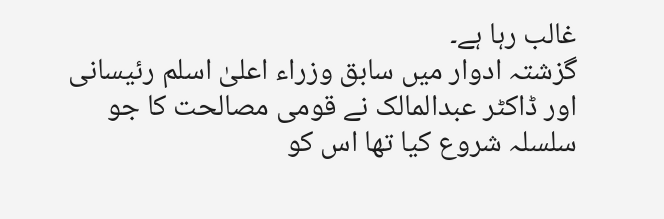غالب رہا ہے۔
گزشتہ ادوار میں سابق وزراء اعلیٰ اسلم رئیسانی اور ڈاکٹر عبدالمالک نے قومی مصالحت کا جو سلسلہ شروع کیا تھا اس کو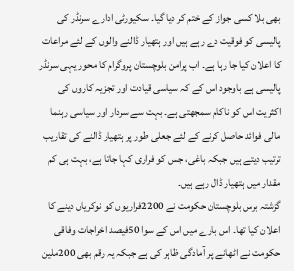بھی بلا کسی جواز کے ختم کر دیا گیا۔ سکیورٹی ادارے سرنڈر کی پالیسی کو فوقیت دے رہے ہیں اور ہتھیار ڈالنے والوں کے لئے مراعات کا اعلان کیا جا رہا ہے۔ اب پرامن بلوچستان پروگرام کا محور یہی سرنڈر پالیسی ہے باوجود اس کے کہ سیاسی قیادت اور تجزیہ کاروں کی اکثریت اس کو ناکام سمجھتی ہے۔ بہت سے سردار اور سیاسی رہنما مالی فوائد حاصل کرنے کے لئے جعلی طور پر ہتھیار ڈالنے کی تقاریب ترتیب دیتے ہیں جبکہ باغی، جس کو فراری کہا جاتا ہے، بہت ہی کم مقدار میں ہتھیار ڈال رہے ہیں۔
گزشتہ برس بلوچستان حکومت نے 2200فراریوں کو نوکریاں دینے کا اعلان کیا تھا۔ اس بارے میں اس کے سوا 50فیصد اخراجات وفاقی حکومت نے اٹھانے پر آمادگی ظاہر کی ہے جبکہ یہ رقم بھی 200ملین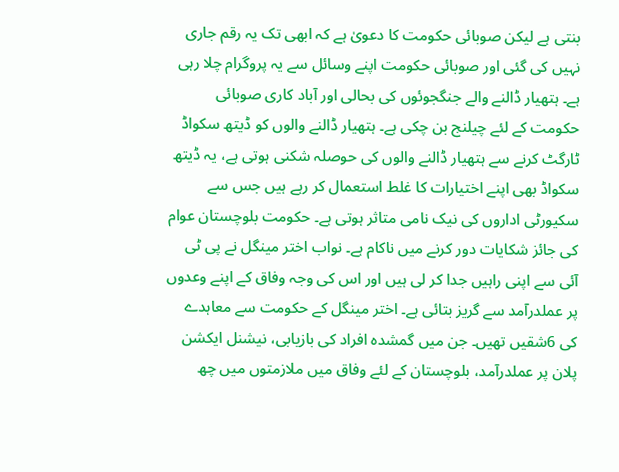بنتی ہے لیکن صوبائی حکومت کا دعویٰ ہے کہ ابھی تک یہ رقم جاری نہیں کی گئی اور صوبائی حکومت اپنے وسائل سے یہ پروگرام چلا رہی ہے۔ ہتھیار ڈالنے والے جنگجوئوں کی بحالی اور آباد کاری صوبائی حکومت کے لئے چیلنج بن چکی ہے۔ ہتھیار ڈالنے والوں کو ڈیتھ سکواڈ ٹارگٹ کرنے سے ہتھیار ڈالنے والوں کی حوصلہ شکنی ہوتی ہے، یہ ڈیتھ سکواڈ بھی اپنے اختیارات کا غلط استعمال کر رہے ہیں جس سے سکیورٹی اداروں کی نیک نامی متاثر ہوتی ہے۔ حکومت بلوچستان عوام کی جائز شکایات دور کرنے میں ناکام ہے۔ نواب اختر مینگل نے پی ٹی آئی سے اپنی راہیں جدا کر لی ہیں اور اس کی وجہ وفاق کے اپنے وعدوں پر عملدرآمد سے گریز بتائی ہے۔ اختر مینگل کے حکومت سے معاہدے کی 6شقیں تھیں۔ جن میں گمشدہ افراد کی بازیابی، نیشنل ایکشن پلان پر عملدرآمد، بلوچستان کے لئے وفاق میں ملازمتوں میں چھ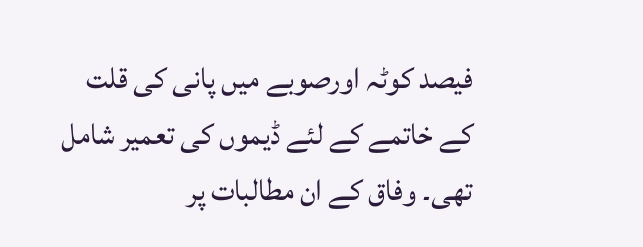فیصد کوٹہ اورصوبے میں پانی کی قلت کے خاتمے کے لئے ڈیموں کی تعمیر شامل تھی۔ وفاق کے ان مطالبات پر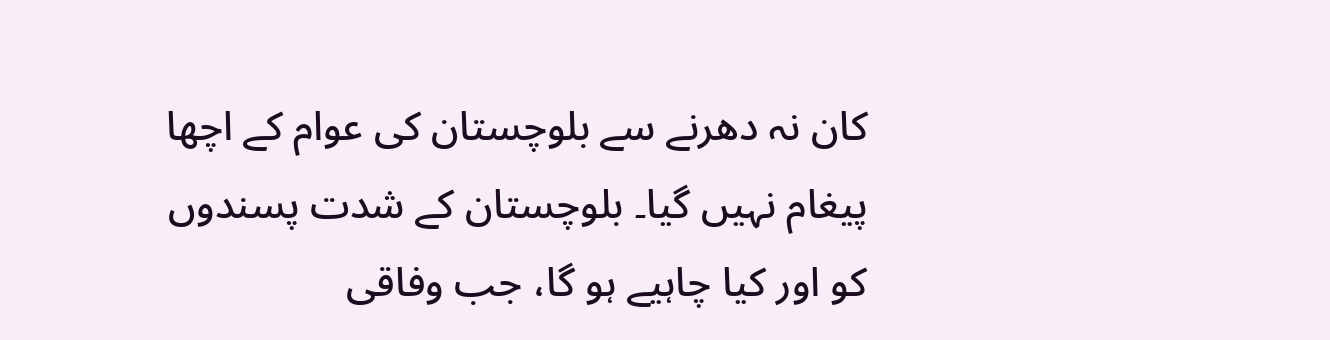کان نہ دھرنے سے بلوچستان کی عوام کے اچھا پیغام نہیں گیا۔ بلوچستان کے شدت پسندوں کو اور کیا چاہیے ہو گا، جب وفاقی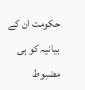حکومت ان کے بیانیہ کو ہی مضبوط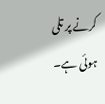کرنے پر تلی ہوئی ہے۔